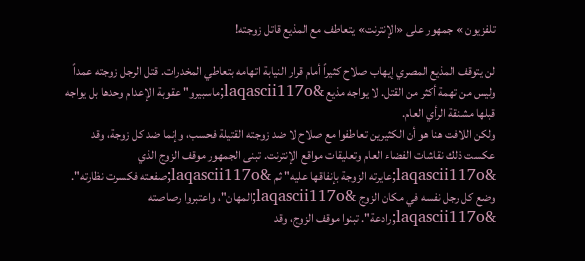تلفزيون » جمهور على «الإنترنت» يتعاطف مع المذيع قاتل زوجته!

لن يتوقف المذيع المصري إيهاب صلاح كثيراً أمام قرار النيابة اتهامه بتعاطي المخدرات. قتل الرجل زوجته عمداً وليس من تهمة أكثر من القتل. لا يواجه مذيع &laqascii117o;ماسبيرو" عقوبة الإعدام وحدها بل يواجه قبلها مشنقة الرأي العام.
ولكن اللافت هنا هو أن الكثيرين تعاطفوا مع صلاح لا ضد زوجته القتيلة فحسب، وإنما ضد كل زوجة، وقد عكست ذلك نقاشات الفضاء العام وتعليقات مواقع الإنترنت. تبنى الجمهور موقف الزوج الذي &laqascii117o;عايرته الزوجة بإنفاقها عليه" ثم &laqascii117o;صفعته فكسرت نظارته". وضع كل رجل نفسه في مكان الزوج &laqascii117o;المهان"، واعتبروا رصاصته &laqascii117o;رادعة". تبنوا موقف الزوج، وقد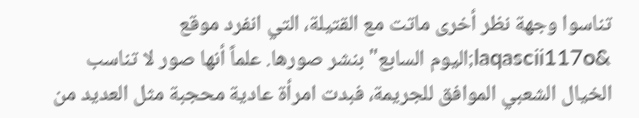تناسوا وجهة نظر أخرى ماتت مع القتيلة، التي انفرد موقع &laqascii117o;اليوم السابع" بنشر صورها. علماً أنها صور لا تناسب الخيال الشعبي الموافق للجريمة، فبدت امرأة عادية محجبة مثل العديد من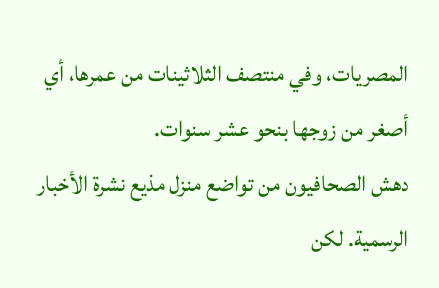المصريات، وفي منتصف الثلاثينات من عمرها، أي أصغر من زوجها بنحو عشر سنوات.
دهش الصحافيون من تواضع منزل مذيع نشرة الأخبار الرسمية. لكن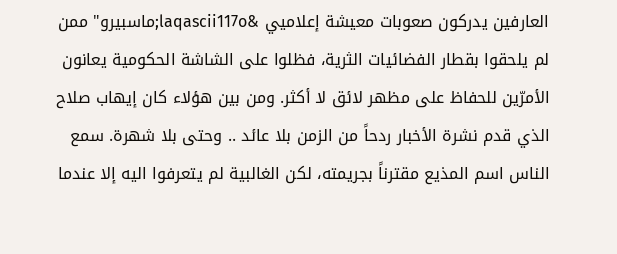العارفين يدركون صعوبات معيشة إعلاميي &laqascii117o;ماسبيرو" ممن لم يلحقوا بقطار الفضائيات الثرية، فظلوا على الشاشة الحكومية يعانون الأمرّين للحفاظ على مظهر لائق لا أكثر. ومن بين هؤلاء كان إيهاب صلاح الذي قدم نشرة الأخبار ردحاً من الزمن بلا عائد .. وحتى بلا شهرة. سمع الناس اسم المذيع مقترناً بجريمته، لكن الغالبية لم يتعرفوا اليه إلا عندما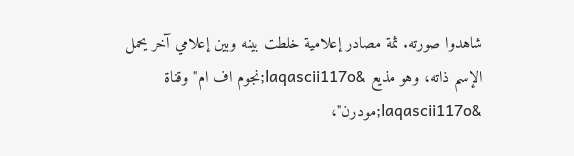شاهدوا صورته. ثمة مصادر إعلامية خلطت بينه وبين إعلامي آخر يحمل الإسم ذاته، وهو مذيع &laqascii117o;نجوم اف ام" وقناة &laqascii117o;مودرن"،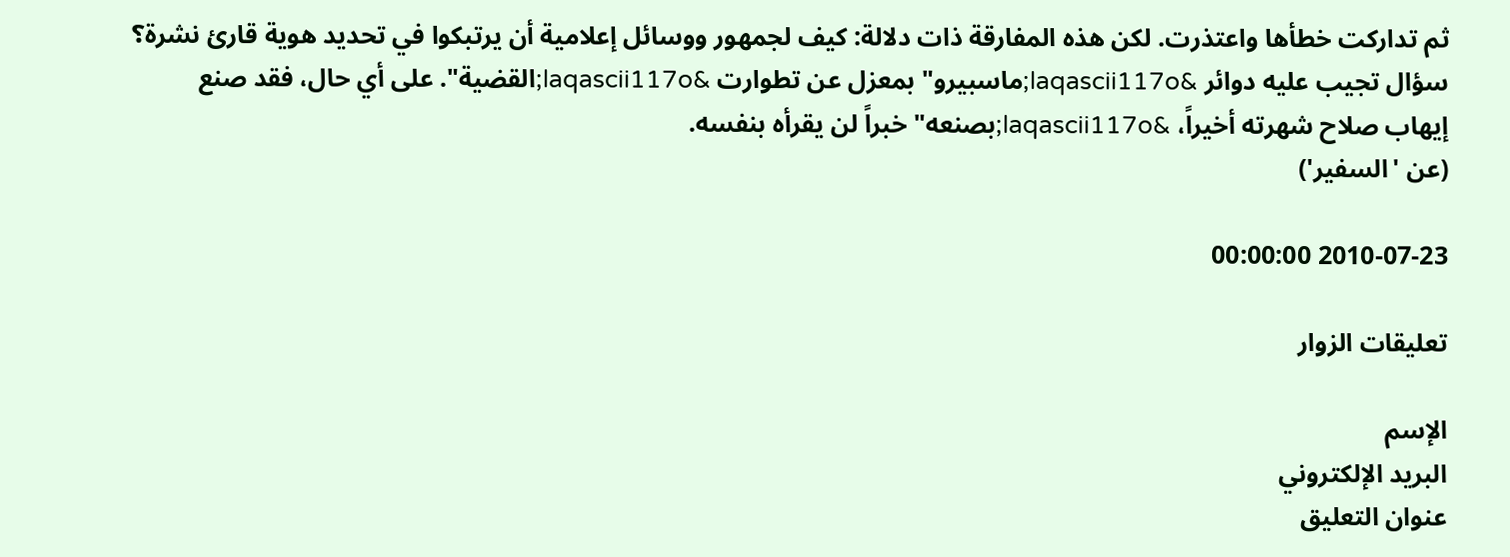ثم تداركت خطأها واعتذرت. لكن هذه المفارقة ذات دلالة: كيف لجمهور ووسائل إعلامية أن يرتبكوا في تحديد هوية قارئ نشرة؟ سؤال تجيب عليه دوائر &laqascii117o;ماسبيرو" بمعزل عن تطوارت &laqascii117o;القضية". على أي حال، فقد صنع إيهاب صلاح شهرته أخيراً، &laqascii117o;بصنعه" خبراً لن يقرأه بنفسه.
(عن 'السفير')

2010-07-23 00:00:00

تعليقات الزوار

الإسم
البريد الإلكتروني
عنوان التعليق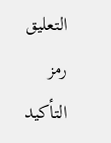التعليق
رمز التأكيد